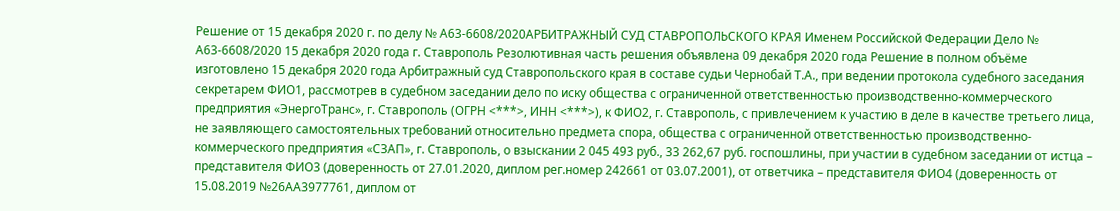Решение от 15 декабря 2020 г. по делу № А63-6608/2020АРБИТРАЖНЫЙ СУД СТАВРОПОЛЬСКОГО КРАЯ Именем Российской Федерации Дело № А63-6608/2020 15 декабря 2020 года г. Ставрополь Резолютивная часть решения объявлена 09 декабря 2020 года Решение в полном объёме изготовлено 15 декабря 2020 года Арбитражный суд Ставропольского края в составе судьи Чернобай Т.А., при ведении протокола судебного заседания секретарем ФИО1, рассмотрев в судебном заседании дело по иску общества с ограниченной ответственностью производственно-коммерческого предприятия «ЭнергоТранс», г. Ставрополь (ОГРН <***>, ИНН <***>), к ФИО2, г. Ставрополь, с привлечением к участию в деле в качестве третьего лица, не заявляющего самостоятельных требований относительно предмета спора, общества с ограниченной ответственностью производственно-коммерческого предприятия «СЗАП», г. Ставрополь, о взыскании 2 045 493 руб., 33 262,67 руб. госпошлины, при участии в судебном заседании от истца – представителя ФИО3 (доверенность от 27.01.2020, диплом рег.номер 242661 от 03.07.2001), от ответчика – представителя ФИО4 (доверенность от 15.08.2019 №26АА3977761, диплом от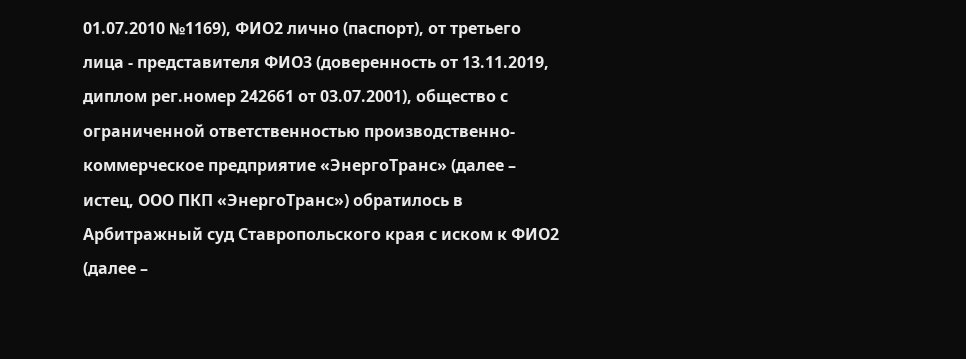01.07.2010 №1169), ФИО2 лично (паспорт), от третьего лица - представителя ФИО3 (доверенность от 13.11.2019, диплом рег.номер 242661 от 03.07.2001), общество с ограниченной ответственностью производственно-коммерческое предприятие «ЭнергоТранс» (далее – истец, ООО ПКП «ЭнергоТранс») обратилось в Арбитражный суд Ставропольского края с иском к ФИО2 (далее –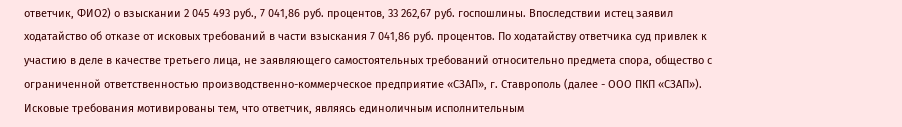ответчик, ФИО2) о взыскании 2 045 493 руб., 7 041,86 руб. процентов, 33 262,67 руб. госпошлины. Впоследствии истец заявил ходатайство об отказе от исковых требований в части взыскания 7 041,86 руб. процентов. По ходатайству ответчика суд привлек к участию в деле в качестве третьего лица, не заявляющего самостоятельных требований относительно предмета спора, общество с ограниченной ответственностью производственно-коммерческое предприятие «СЗАП», г. Ставрополь (далее - ООО ПКП «СЗАП»). Исковые требования мотивированы тем, что ответчик, являясь единоличным исполнительным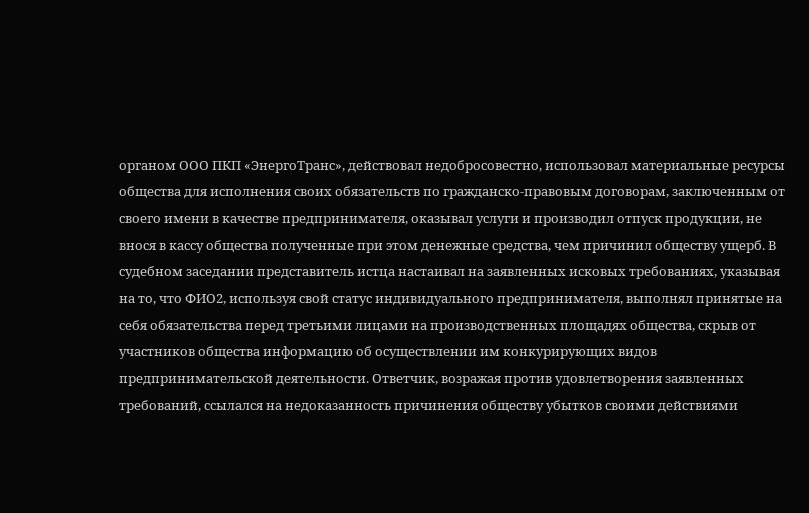органом ООО ПКП «ЭнергоТранс», действовал недобросовестно, использовал материальные ресурсы общества для исполнения своих обязательств по гражданско-правовым договорам, заключенным от своего имени в качестве предпринимателя, оказывал услуги и производил отпуск продукции, не внося в кассу общества полученные при этом денежные средства, чем причинил обществу ущерб. В судебном заседании представитель истца настаивал на заявленных исковых требованиях, указывая на то, что ФИО2, используя свой статус индивидуального предпринимателя, выполнял принятые на себя обязательства перед третьими лицами на производственных площадях общества, скрыв от участников общества информацию об осуществлении им конкурирующих видов предпринимательской деятельности. Ответчик, возражая против удовлетворения заявленных требований, ссылался на недоказанность причинения обществу убытков своими действиями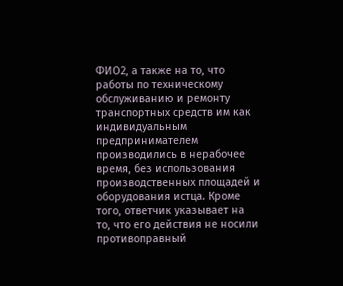ФИО2, а также на то, что работы по техническому обслуживанию и ремонту транспортных средств им как индивидуальным предпринимателем производились в нерабочее время, без использования производственных площадей и оборудования истца. Кроме того, ответчик указывает на то, что его действия не носили противоправный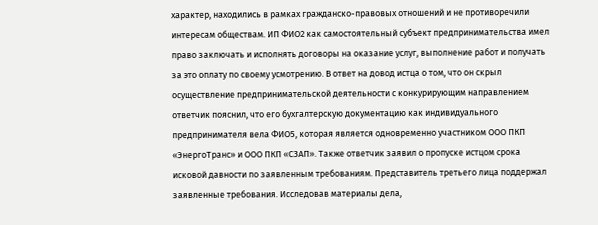характер, находились в рамках гражданско-правовых отношений и не противоречили интересам обществам. ИП ФИО2 как самостоятельный субъект предпринимательства имел право заключать и исполнять договоры на оказание услуг, выполнение работ и получать за это оплату по своему усмотрению. В ответ на довод истца о том, что он скрыл осуществление предпринимательской деятельности с конкурирующим направлением ответчик пояснил, что его бухгалтерскую документацию как индивидуального предпринимателя вела ФИО5, которая является одновременно участником ООО ПКП «ЭнергоТранс» и ООО ПКП «СЗАП». Также ответчик заявил о пропуске истцом срока исковой давности по заявленным требованиям. Представитель третьего лица поддержал заявленные требования. Исследовав материалы дела,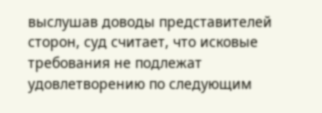выслушав доводы представителей сторон, суд считает, что исковые требования не подлежат удовлетворению по следующим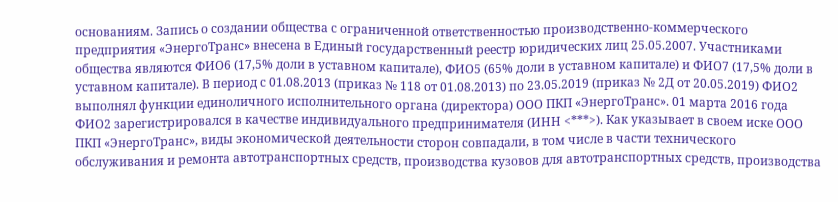основаниям. Запись о создании общества с ограниченной ответственностью производственно-коммерческого предприятия «ЭнергоТранс» внесена в Единый государственный реестр юридических лиц 25.05.2007. Участниками общества являются ФИО6 (17,5% доли в уставном капитале), ФИО5 (65% доли в уставном капитале) и ФИО7 (17,5% доли в уставном капитале). В период с 01.08.2013 (приказ № 118 от 01.08.2013) по 23.05.2019 (приказ № 2Д от 20.05.2019) ФИО2 выполнял функции единоличного исполнительного органа (директора) ООО ПКП «ЭнергоТранс». 01 марта 2016 года ФИО2 зарегистрировался в качестве индивидуального предпринимателя (ИНН <***>). Как указывает в своем иске ООО ПКП «ЭнергоТранс», виды экономической деятельности сторон совпадали, в том числе в части технического обслуживания и ремонта автотранспортных средств, производства кузовов для автотранспортных средств, производства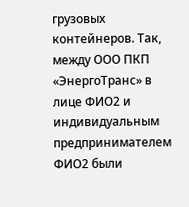грузовых контейнеров. Так, между ООО ПКП «ЭнергоТранс» в лице ФИО2 и индивидуальным предпринимателем ФИО2 были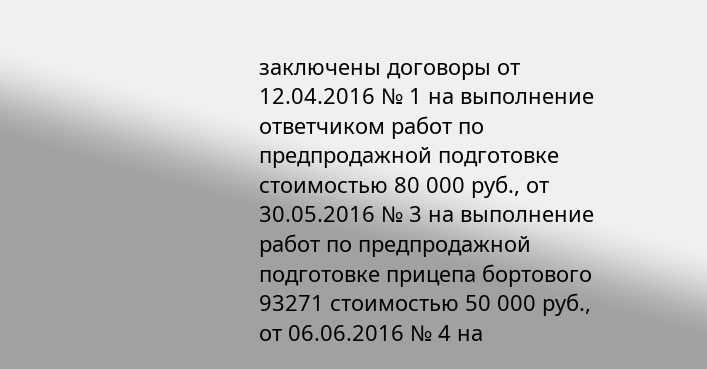заключены договоры от 12.04.2016 № 1 на выполнение ответчиком работ по предпродажной подготовке стоимостью 80 000 руб., от 30.05.2016 № 3 на выполнение работ по предпродажной подготовке прицепа бортового 93271 стоимостью 50 000 руб., от 06.06.2016 № 4 на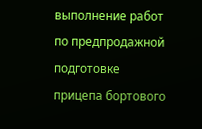выполнение работ по предпродажной подготовке прицепа бортового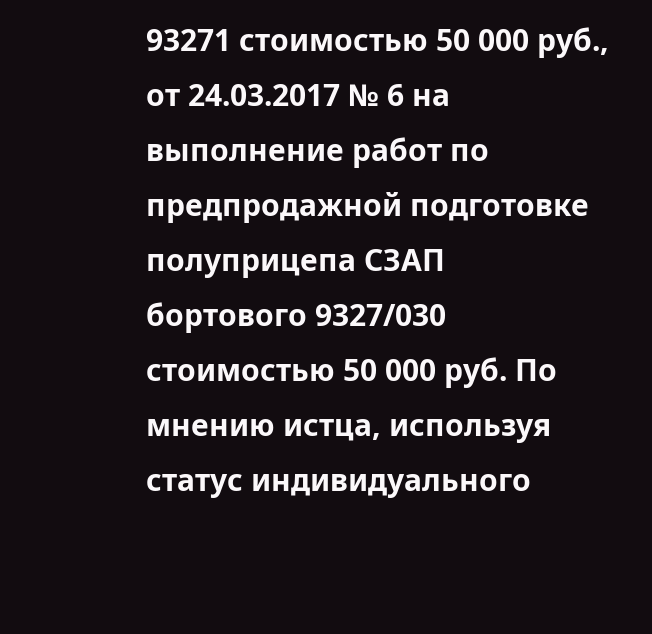93271 стоимостью 50 000 руб., от 24.03.2017 № 6 на выполнение работ по предпродажной подготовке полуприцепа СЗАП бортового 9327/030 стоимостью 50 000 руб. По мнению истца, используя статус индивидуального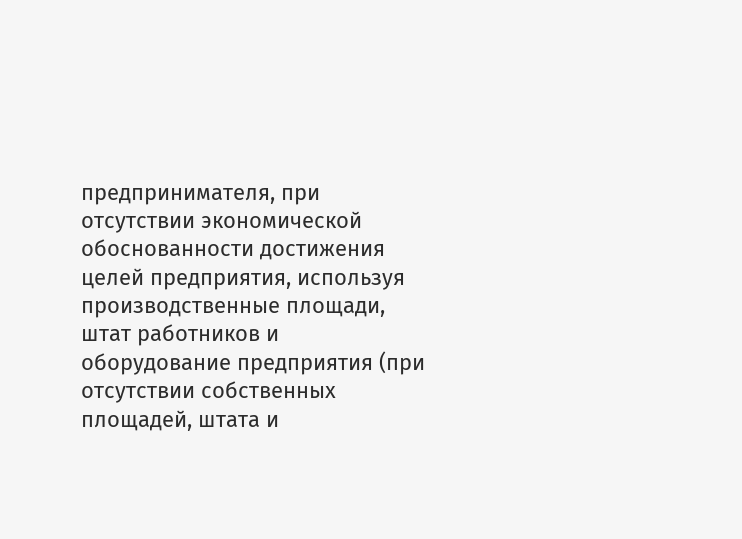предпринимателя, при отсутствии экономической обоснованности достижения целей предприятия, используя производственные площади, штат работников и оборудование предприятия (при отсутствии собственных площадей, штата и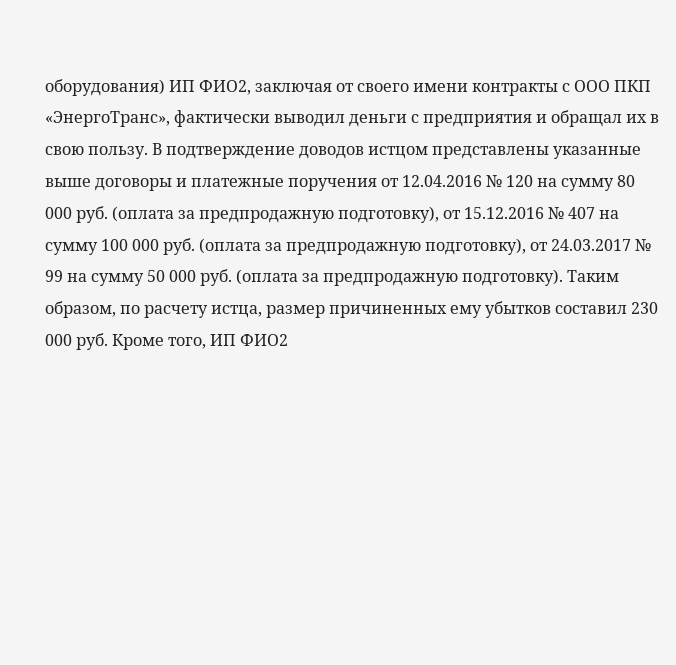оборудования) ИП ФИО2, заключая от своего имени контракты с ООО ПКП «ЭнергоТранс», фактически выводил деньги с предприятия и обращал их в свою пользу. В подтверждение доводов истцом представлены указанные выше договоры и платежные поручения от 12.04.2016 № 120 на сумму 80 000 руб. (оплата за предпродажную подготовку), от 15.12.2016 № 407 на сумму 100 000 руб. (оплата за предпродажную подготовку), от 24.03.2017 № 99 на сумму 50 000 руб. (оплата за предпродажную подготовку). Таким образом, по расчету истца, размер причиненных ему убытков составил 230 000 руб. Кроме того, ИП ФИО2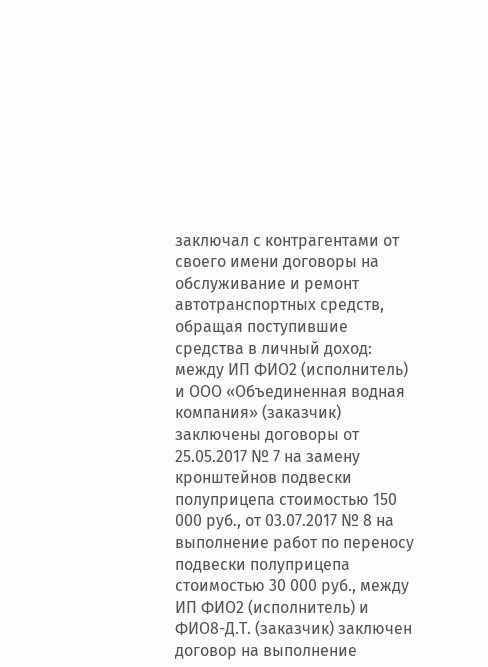заключал с контрагентами от своего имени договоры на обслуживание и ремонт автотранспортных средств, обращая поступившие средства в личный доход: между ИП ФИО2 (исполнитель) и ООО «Объединенная водная компания» (заказчик) заключены договоры от 25.05.2017 № 7 на замену кронштейнов подвески полуприцепа стоимостью 150 000 руб., от 03.07.2017 № 8 на выполнение работ по переносу подвески полуприцепа стоимостью 30 000 руб., между ИП ФИО2 (исполнитель) и ФИО8-Д.Т. (заказчик) заключен договор на выполнение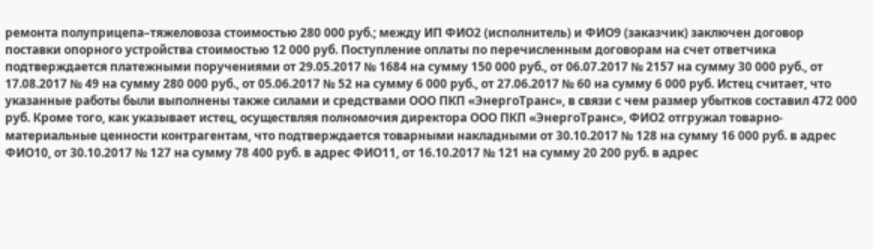ремонта полуприцепа–тяжеловоза стоимостью 280 000 руб.; между ИП ФИО2 (исполнитель) и ФИО9 (заказчик) заключен договор поставки опорного устройства стоимостью 12 000 руб. Поступление оплаты по перечисленным договорам на счет ответчика подтверждается платежными поручениями от 29.05.2017 № 1684 на сумму 150 000 руб., от 06.07.2017 № 2157 на сумму 30 000 руб., от 17.08.2017 № 49 на сумму 280 000 руб., от 05.06.2017 № 52 на сумму 6 000 руб., от 27.06.2017 № 60 на сумму 6 000 руб. Истец считает, что указанные работы были выполнены также силами и средствами ООО ПКП «ЭнергоТранс», в связи с чем размер убытков составил 472 000 руб. Кроме того, как указывает истец, осуществляя полномочия директора ООО ПКП «ЭнергоТранс», ФИО2 отгружал товарно-материальные ценности контрагентам, что подтверждается товарными накладными от 30.10.2017 № 128 на сумму 16 000 руб. в адрес ФИО10, от 30.10.2017 № 127 на сумму 78 400 руб. в адрес ФИО11, от 16.10.2017 № 121 на сумму 20 200 руб. в адрес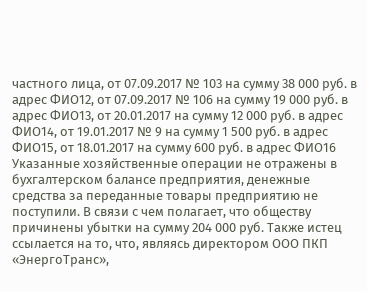частного лица, от 07.09.2017 № 103 на сумму 38 000 руб. в адрес ФИО12, от 07.09.2017 № 106 на сумму 19 000 руб. в адрес ФИО13, от 20.01.2017 на сумму 12 000 руб. в адрес ФИО14, от 19.01.2017 № 9 на сумму 1 500 руб. в адрес ФИО15, от 18.01.2017 на сумму 600 руб. в адрес ФИО16 Указанные хозяйственные операции не отражены в бухгалтерском балансе предприятия, денежные средства за переданные товары предприятию не поступили. В связи с чем полагает, что обществу причинены убытки на сумму 204 000 руб. Также истец ссылается на то, что, являясь директором ООО ПКП «ЭнергоТранс»,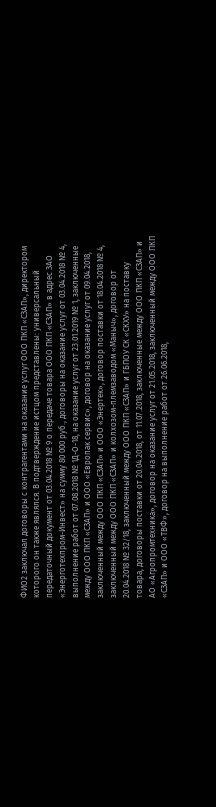ФИО2 заключал договоры с контрагентами на оказание услуг ООО ПКП «СЗАП», директором которого он также являлся. В подтверждение истцом представлены: универсальный передаточный документ от 03.04.2018 № 9 о передаче товара ООО ПКП «СЗАП» в адрес ЗАО «Энерготехпром-Инвест» на сумму 80 000 руб., договоры на оказание услуг от 03.04.2018 № 4, выполнение работ от 07.08.2018 № 1Д-О-18, на оказание услуг от 23.01.2019 № 1, заключенные между ООО ПКП «СЗАП» и ООО «Европак сервис», договор на оказание услуг от 09.04.2018, заключенный между ООО ПКП «СЗАП» и ООО «Энертек», договор поставки от 18.04.2018 № 4, заключенный между ООО ПКП «СЗАП» и колхозом-племзаводом «Маныч», договор от 20.04.2018 № 32/18, заключенный между ООО ПКП «СЗАП» и ГБПОУ СК «СКХУ» на поставку товара, договоры поставки от 20.04.2018, от 11.07.2018, заключенные между ООО ПКП «СЗАП» и АО «Агропромтехника», договор на оказание услуг от 21.05.2018, заключенный между ООО ПКП «СЗАП» и ООО «ТВФ», договор на выполнение работ от 26.06.2018,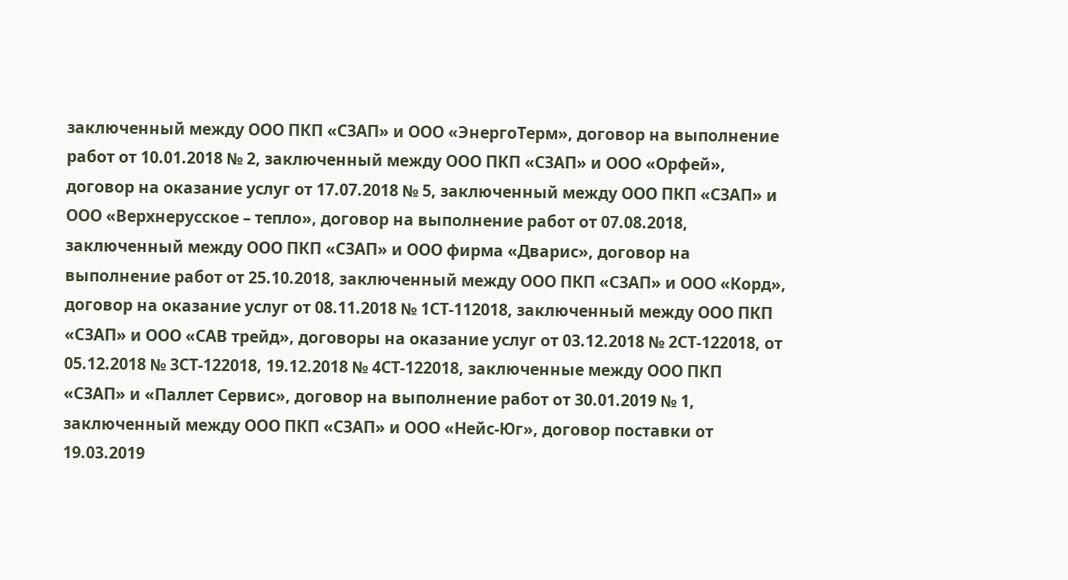заключенный между ООО ПКП «СЗАП» и ООО «ЭнергоТерм», договор на выполнение работ от 10.01.2018 № 2, заключенный между ООО ПКП «СЗАП» и ООО «Орфей», договор на оказание услуг от 17.07.2018 № 5, заключенный между ООО ПКП «СЗАП» и ООО «Верхнерусское – тепло», договор на выполнение работ от 07.08.2018, заключенный между ООО ПКП «СЗАП» и ООО фирма «Дварис», договор на выполнение работ от 25.10.2018, заключенный между ООО ПКП «СЗАП» и ООО «Корд», договор на оказание услуг от 08.11.2018 № 1СТ-112018, заключенный между ООО ПКП «СЗАП» и ООО «САВ трейд», договоры на оказание услуг от 03.12.2018 № 2СТ-122018, от 05.12.2018 № 3СТ-122018, 19.12.2018 № 4СТ-122018, заключенные между ООО ПКП «СЗАП» и «Паллет Сервис», договор на выполнение работ от 30.01.2019 № 1, заключенный между ООО ПКП «СЗАП» и ООО «Нейс-Юг», договор поставки от 19.03.2019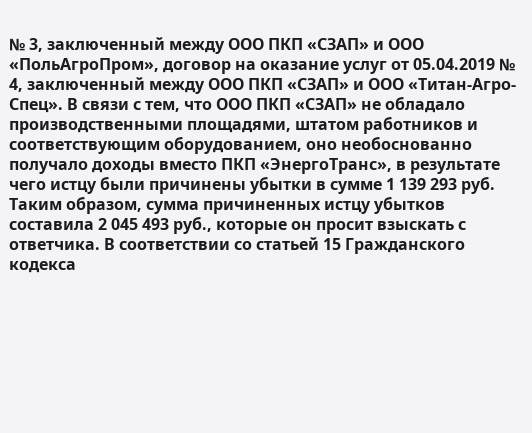№ 3, заключенный между ООО ПКП «СЗАП» и ООО «ПольАгроПром», договор на оказание услуг от 05.04.2019 № 4, заключенный между ООО ПКП «СЗАП» и ООО «Титан-Агро-Спец». В связи с тем, что ООО ПКП «СЗАП» не обладало производственными площадями, штатом работников и соответствующим оборудованием, оно необоснованно получало доходы вместо ПКП «ЭнергоТранс», в результате чего истцу были причинены убытки в сумме 1 139 293 руб. Таким образом, сумма причиненных истцу убытков составила 2 045 493 руб., которые он просит взыскать с ответчика. В соответствии со статьей 15 Гражданского кодекса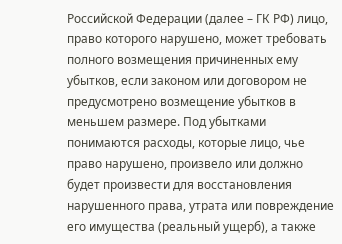Российской Федерации (далее – ГК РФ) лицо, право которого нарушено, может требовать полного возмещения причиненных ему убытков, если законом или договором не предусмотрено возмещение убытков в меньшем размере. Под убытками понимаются расходы, которые лицо, чье право нарушено, произвело или должно будет произвести для восстановления нарушенного права, утрата или повреждение его имущества (реальный ущерб), а также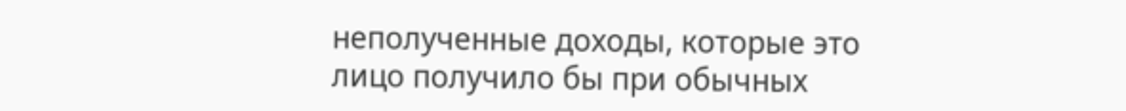неполученные доходы, которые это лицо получило бы при обычных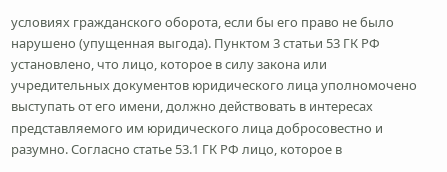условиях гражданского оборота, если бы его право не было нарушено (упущенная выгода). Пунктом 3 статьи 53 ГК РФ установлено, что лицо, которое в силу закона или учредительных документов юридического лица уполномочено выступать от его имени, должно действовать в интересах представляемого им юридического лица добросовестно и разумно. Согласно статье 53.1 ГК РФ лицо, которое в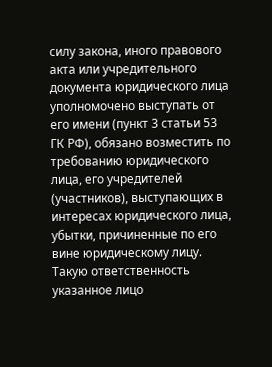силу закона, иного правового акта или учредительного документа юридического лица уполномочено выступать от его имени (пункт 3 статьи 53 ГК РФ), обязано возместить по требованию юридического лица, его учредителей (участников), выступающих в интересах юридического лица, убытки, причиненные по его вине юридическому лицу. Такую ответственность указанное лицо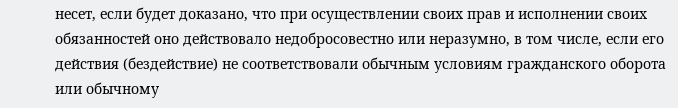несет, если будет доказано, что при осуществлении своих прав и исполнении своих обязанностей оно действовало недобросовестно или неразумно, в том числе, если его действия (бездействие) не соответствовали обычным условиям гражданского оборота или обычному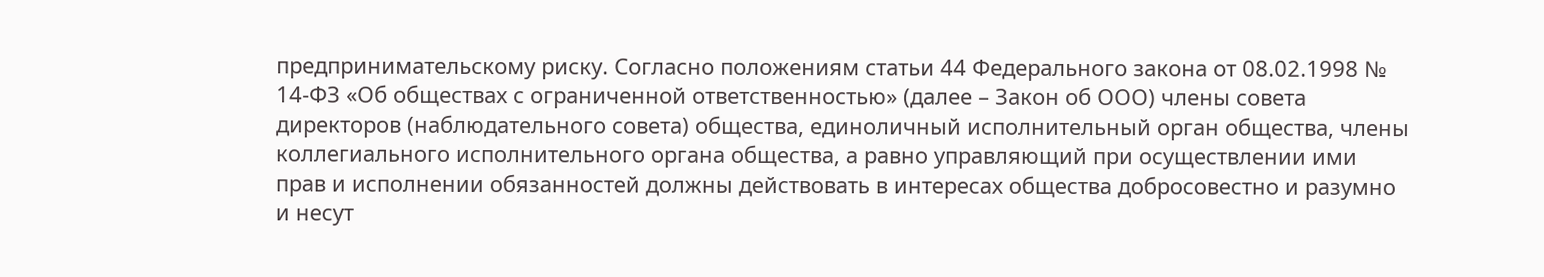предпринимательскому риску. Согласно положениям статьи 44 Федерального закона от 08.02.1998 № 14-ФЗ «Об обществах с ограниченной ответственностью» (далее – Закон об ООО) члены совета директоров (наблюдательного совета) общества, единоличный исполнительный орган общества, члены коллегиального исполнительного органа общества, а равно управляющий при осуществлении ими прав и исполнении обязанностей должны действовать в интересах общества добросовестно и разумно и несут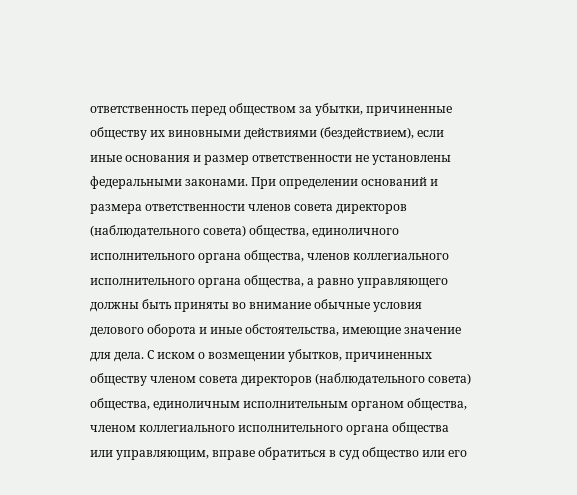ответственность перед обществом за убытки, причиненные обществу их виновными действиями (бездействием), если иные основания и размер ответственности не установлены федеральными законами. При определении оснований и размера ответственности членов совета директоров (наблюдательного совета) общества, единоличного исполнительного органа общества, членов коллегиального исполнительного органа общества, а равно управляющего должны быть приняты во внимание обычные условия делового оборота и иные обстоятельства, имеющие значение для дела. С иском о возмещении убытков, причиненных обществу членом совета директоров (наблюдательного совета) общества, единоличным исполнительным органом общества, членом коллегиального исполнительного органа общества или управляющим, вправе обратиться в суд общество или его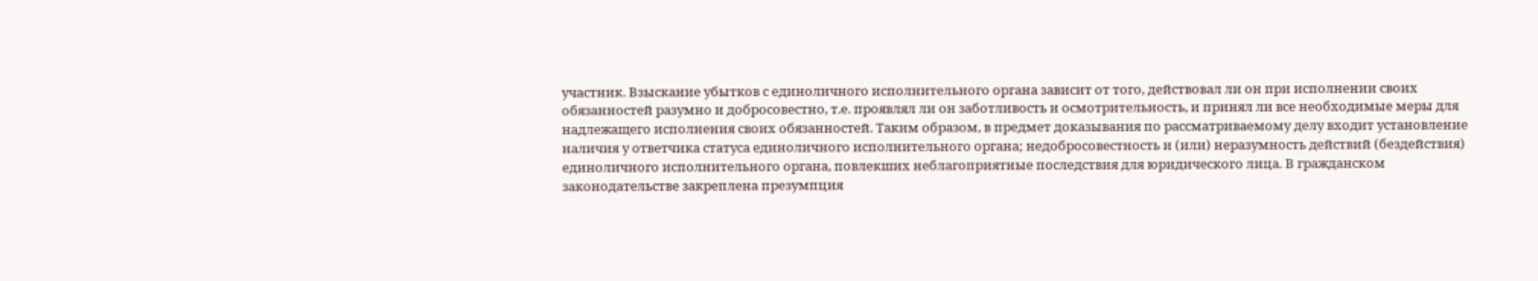участник. Взыскание убытков с единоличного исполнительного органа зависит от того, действовал ли он при исполнении своих обязанностей разумно и добросовестно, т.е. проявлял ли он заботливость и осмотрительность, и принял ли все необходимые меры для надлежащего исполнения своих обязанностей. Таким образом, в предмет доказывания по рассматриваемому делу входит установление наличия у ответчика статуса единоличного исполнительного органа; недобросовестность и (или) неразумность действий (бездействия) единоличного исполнительного органа, повлекших неблагоприятные последствия для юридического лица. В гражданском законодательстве закреплена презумпция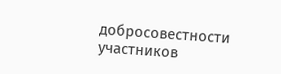добросовестности участников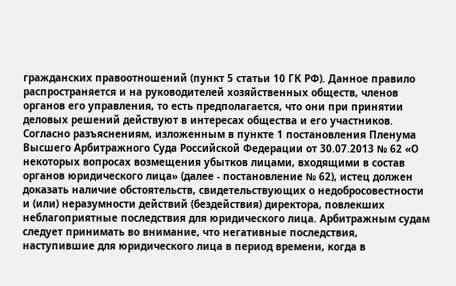гражданских правоотношений (пункт 5 статьи 10 ГК РФ). Данное правило распространяется и на руководителей хозяйственных обществ, членов органов его управления, то есть предполагается, что они при принятии деловых решений действуют в интересах общества и его участников. Согласно разъяснениям, изложенным в пункте 1 постановления Пленума Высшего Арбитражного Суда Российской Федерации от 30.07.2013 № 62 «О некоторых вопросах возмещения убытков лицами, входящими в состав органов юридического лица» (далее - постановление № 62), истец должен доказать наличие обстоятельств, свидетельствующих о недобросовестности и (или) неразумности действий (бездействия) директора, повлекших неблагоприятные последствия для юридического лица. Арбитражным судам следует принимать во внимание, что негативные последствия, наступившие для юридического лица в период времени, когда в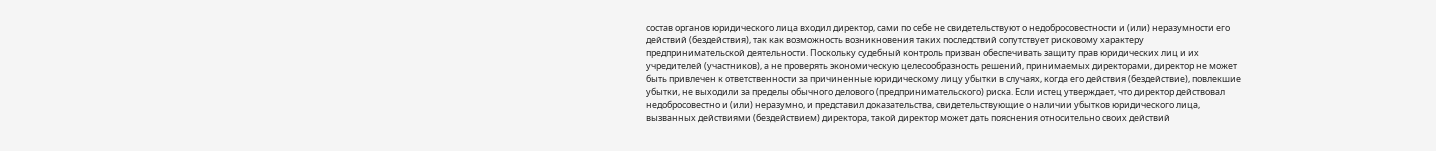состав органов юридического лица входил директор, сами по себе не свидетельствуют о недобросовестности и (или) неразумности его действий (бездействия), так как возможность возникновения таких последствий сопутствует рисковому характеру предпринимательской деятельности. Поскольку судебный контроль призван обеспечивать защиту прав юридических лиц и их учредителей (участников), а не проверять экономическую целесообразность решений, принимаемых директорами, директор не может быть привлечен к ответственности за причиненные юридическому лицу убытки в случаях, когда его действия (бездействие), повлекшие убытки, не выходили за пределы обычного делового (предпринимательского) риска. Если истец утверждает, что директор действовал недобросовестно и (или) неразумно, и представил доказательства, свидетельствующие о наличии убытков юридического лица, вызванных действиями (бездействием) директора, такой директор может дать пояснения относительно своих действий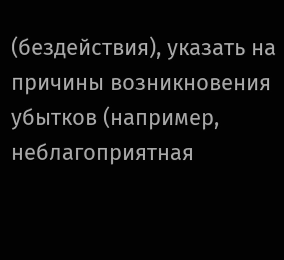(бездействия), указать на причины возникновения убытков (например, неблагоприятная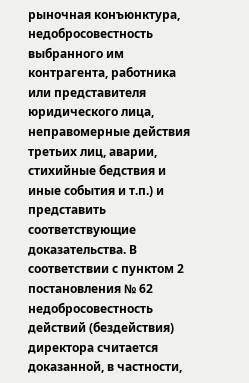рыночная конъюнктура, недобросовестность выбранного им контрагента, работника или представителя юридического лица, неправомерные действия третьих лиц, аварии, стихийные бедствия и иные события и т.п.) и представить соответствующие доказательства. В соответствии с пунктом 2 постановления № 62 недобросовестность действий (бездействия) директора считается доказанной, в частности,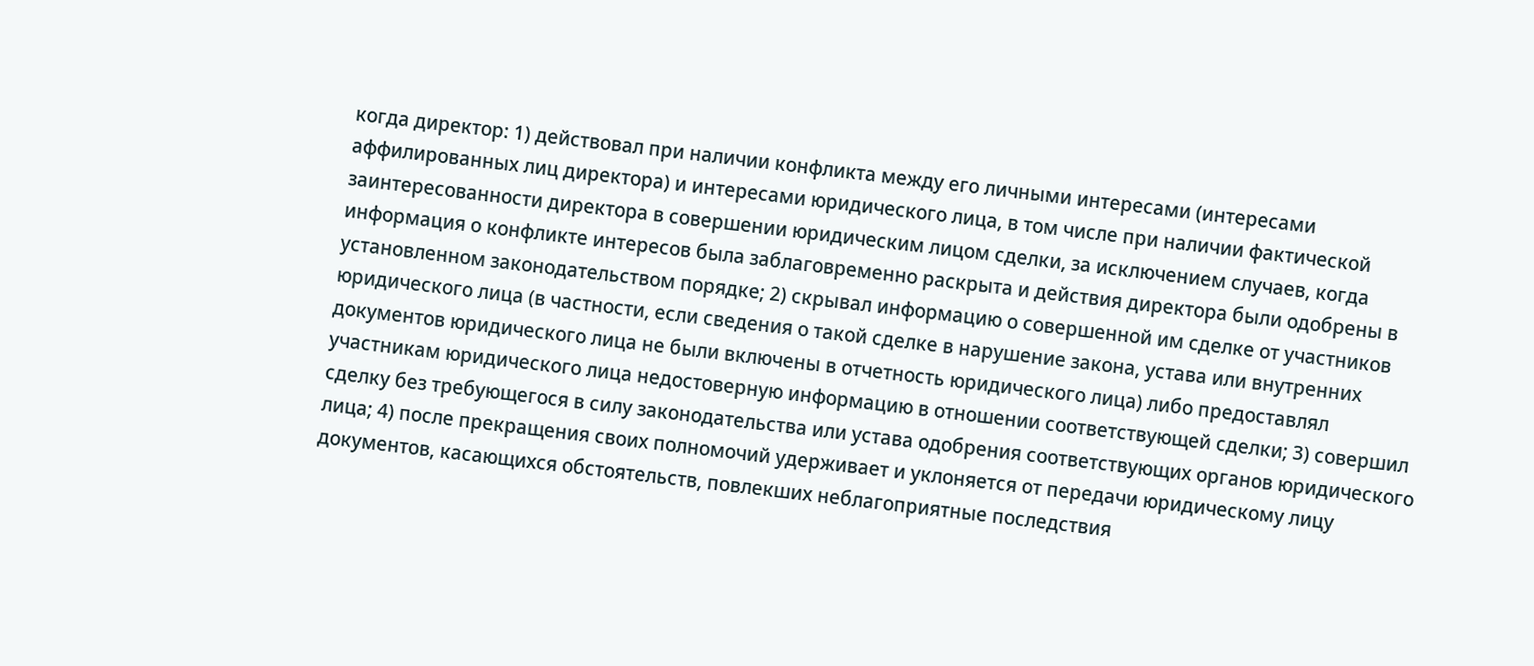когда директор: 1) действовал при наличии конфликта между его личными интересами (интересами аффилированных лиц директора) и интересами юридического лица, в том числе при наличии фактической заинтересованности директора в совершении юридическим лицом сделки, за исключением случаев, когда информация о конфликте интересов была заблаговременно раскрыта и действия директора были одобрены в установленном законодательством порядке; 2) скрывал информацию о совершенной им сделке от участников юридического лица (в частности, если сведения о такой сделке в нарушение закона, устава или внутренних документов юридического лица не были включены в отчетность юридического лица) либо предоставлял участникам юридического лица недостоверную информацию в отношении соответствующей сделки; 3) совершил сделку без требующегося в силу законодательства или устава одобрения соответствующих органов юридического лица; 4) после прекращения своих полномочий удерживает и уклоняется от передачи юридическому лицу документов, касающихся обстоятельств, повлекших неблагоприятные последствия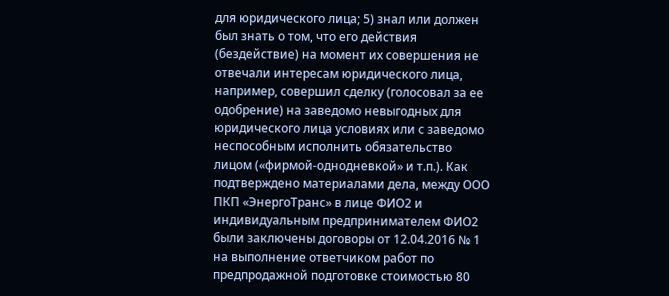для юридического лица; 5) знал или должен был знать о том, что его действия (бездействие) на момент их совершения не отвечали интересам юридического лица, например, совершил сделку (голосовал за ее одобрение) на заведомо невыгодных для юридического лица условиях или с заведомо неспособным исполнить обязательство лицом («фирмой-однодневкой» и т.п.). Как подтверждено материалами дела, между ООО ПКП «ЭнергоТранс» в лице ФИО2 и индивидуальным предпринимателем ФИО2 были заключены договоры от 12.04.2016 № 1 на выполнение ответчиком работ по предпродажной подготовке стоимостью 80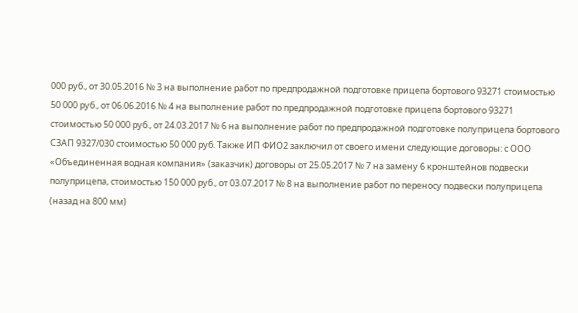000 руб., от 30.05.2016 № 3 на выполнение работ по предпродажной подготовке прицепа бортового 93271 стоимостью 50 000 руб., от 06.06.2016 № 4 на выполнение работ по предпродажной подготовке прицепа бортового 93271 стоимостью 50 000 руб., от 24.03.2017 № 6 на выполнение работ по предпродажной подготовке полуприцепа бортового СЗАП 9327/030 стоимостью 50 000 руб. Также ИП ФИО2 заключил от своего имени следующие договоры: с ООО «Объединенная водная компания» (заказчик) договоры от 25.05.2017 № 7 на замену 6 кронштейнов подвески полуприцепа, стоимостью 150 000 руб., от 03.07.2017 № 8 на выполнение работ по переносу подвески полуприцепа (назад на 800 мм)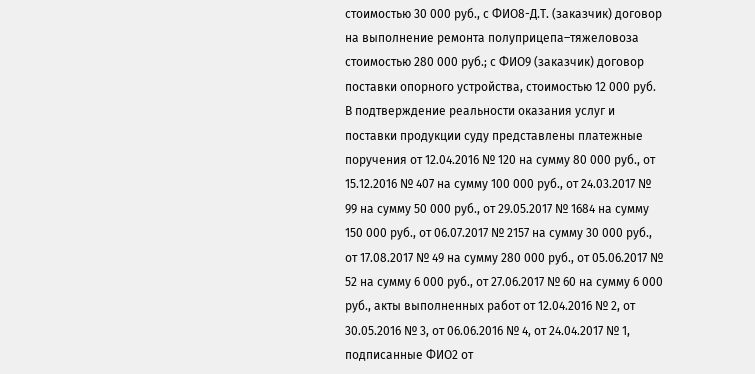стоимостью 30 000 руб., с ФИО8-Д.Т. (заказчик) договор на выполнение ремонта полуприцепа–тяжеловоза стоимостью 280 000 руб.; с ФИО9 (заказчик) договор поставки опорного устройства, стоимостью 12 000 руб. В подтверждение реальности оказания услуг и поставки продукции суду представлены платежные поручения от 12.04.2016 № 120 на сумму 80 000 руб., от 15.12.2016 № 407 на сумму 100 000 руб., от 24.03.2017 № 99 на сумму 50 000 руб., от 29.05.2017 № 1684 на сумму 150 000 руб., от 06.07.2017 № 2157 на сумму 30 000 руб., от 17.08.2017 № 49 на сумму 280 000 руб., от 05.06.2017 № 52 на сумму 6 000 руб., от 27.06.2017 № 60 на сумму 6 000 руб., акты выполненных работ от 12.04.2016 № 2, от 30.05.2016 № 3, от 06.06.2016 № 4, от 24.04.2017 № 1, подписанные ФИО2 от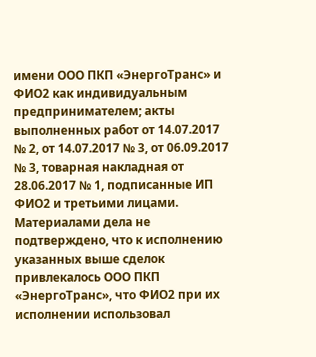имени ООО ПКП «ЭнергоТранс» и ФИО2 как индивидуальным предпринимателем; акты выполненных работ от 14.07.2017 № 2, от 14.07.2017 № 3, от 06.09.2017 № 3, товарная накладная от 28.06.2017 № 1, подписанные ИП ФИО2 и третьими лицами. Материалами дела не подтверждено, что к исполнению указанных выше сделок привлекалось ООО ПКП «ЭнергоТранс», что ФИО2 при их исполнении использовал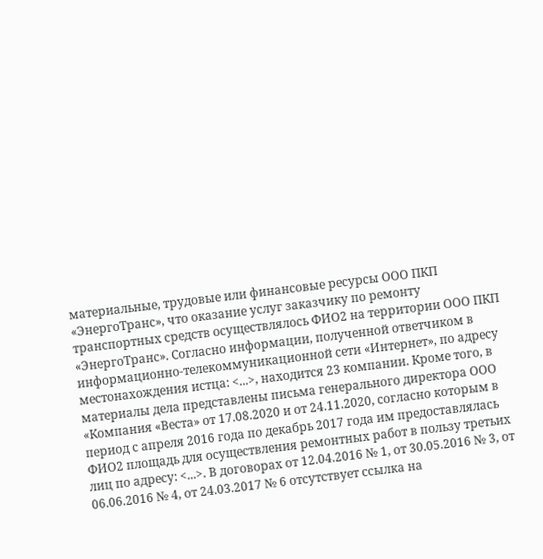материальные, трудовые или финансовые ресурсы ООО ПКП «ЭнергоТранс», что оказание услуг заказчику по ремонту транспортных средств осуществлялось ФИО2 на территории ООО ПКП «ЭнергоТранс». Согласно информации, полученной ответчиком в информационно-телекоммуникационной сети «Интернет», по адресу местонахождения истца: <...>, находится 23 компании. Кроме того, в материалы дела представлены письма генерального директора ООО «Компания «Веста» от 17.08.2020 и от 24.11.2020, согласно которым в период с апреля 2016 года по декабрь 2017 года им предоставлялась ФИО2 площадь для осуществления ремонтных работ в пользу третьих лиц по адресу: <...>. В договорах от 12.04.2016 № 1, от 30.05.2016 № 3, от 06.06.2016 № 4, от 24.03.2017 № 6 отсутствует ссылка на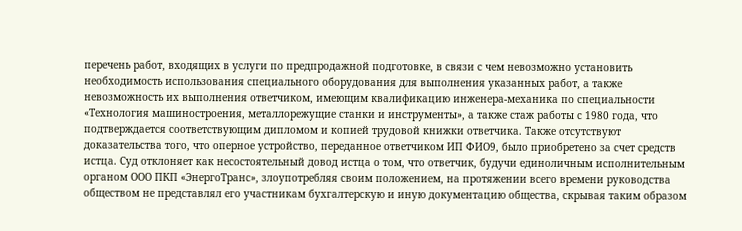перечень работ, входящих в услуги по предпродажной подготовке, в связи с чем невозможно установить необходимость использования специального оборудования для выполнения указанных работ, а также невозможность их выполнения ответчиком, имеющим квалификацию инженера-механика по специальности «Технология машиностроения, металлорежущие станки и инструменты», а также стаж работы с 1980 года, что подтверждается соответствующим дипломом и копией трудовой книжки ответчика. Также отсутствуют доказательства того, что оперное устройство, переданное ответчиком ИП ФИО9, было приобретено за счет средств истца. Суд отклоняет как несостоятельный довод истца о том, что ответчик, будучи единоличным исполнительным органом ООО ПКП «ЭнергоТранс», злоупотребляя своим положением, на протяжении всего времени руководства обществом не представлял его участникам бухгалтерскую и иную документацию общества, скрывая таким образом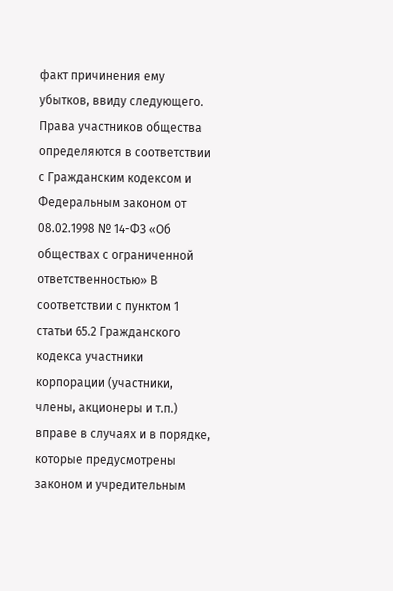факт причинения ему убытков, ввиду следующего. Права участников общества определяются в соответствии с Гражданским кодексом и Федеральным законом от 08.02.1998 № 14-ФЗ «Об обществах с ограниченной ответственностью» В соответствии с пунктом 1 статьи 65.2 Гражданского кодекса участники корпорации (участники, члены, акционеры и т.п.) вправе в случаях и в порядке, которые предусмотрены законом и учредительным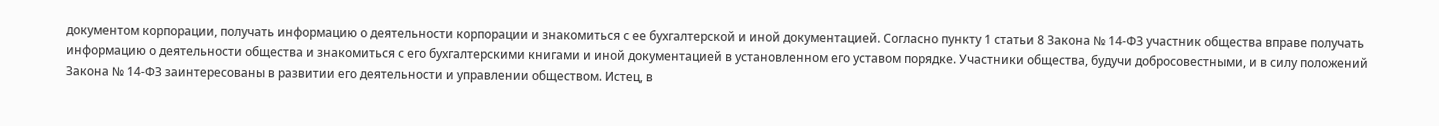документом корпорации, получать информацию о деятельности корпорации и знакомиться с ее бухгалтерской и иной документацией. Согласно пункту 1 статьи 8 Закона № 14-ФЗ участник общества вправе получать информацию о деятельности общества и знакомиться с его бухгалтерскими книгами и иной документацией в установленном его уставом порядке. Участники общества, будучи добросовестными, и в силу положений Закона № 14-ФЗ заинтересованы в развитии его деятельности и управлении обществом. Истец, в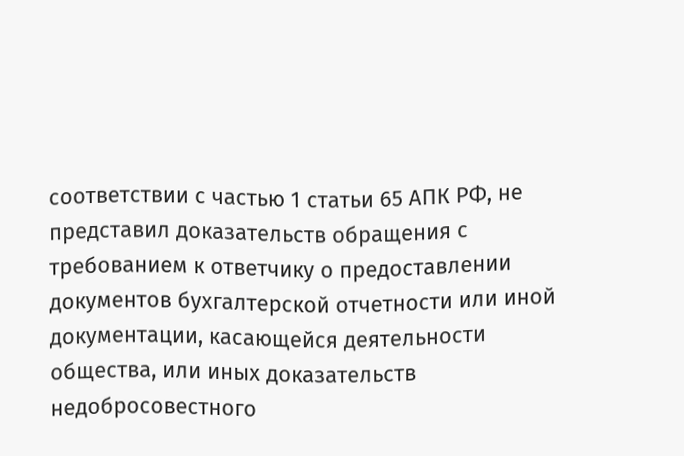соответствии с частью 1 статьи 65 АПК РФ, не представил доказательств обращения с требованием к ответчику о предоставлении документов бухгалтерской отчетности или иной документации, касающейся деятельности общества, или иных доказательств недобросовестного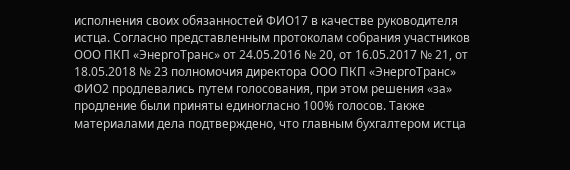исполнения своих обязанностей ФИО17 в качестве руководителя истца. Согласно представленным протоколам собрания участников ООО ПКП «ЭнергоТранс» от 24.05.2016 № 20, от 16.05.2017 № 21, от 18.05.2018 № 23 полномочия директора ООО ПКП «ЭнергоТранс» ФИО2 продлевались путем голосования, при этом решения «за» продление были приняты единогласно 100% голосов. Также материалами дела подтверждено, что главным бухгалтером истца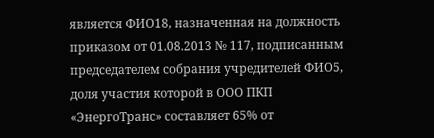является ФИО18, назначенная на должность приказом от 01.08.2013 № 117, подписанным председателем собрания учредителей ФИО5, доля участия которой в ООО ПКП «ЭнергоТранс» составляет 65% от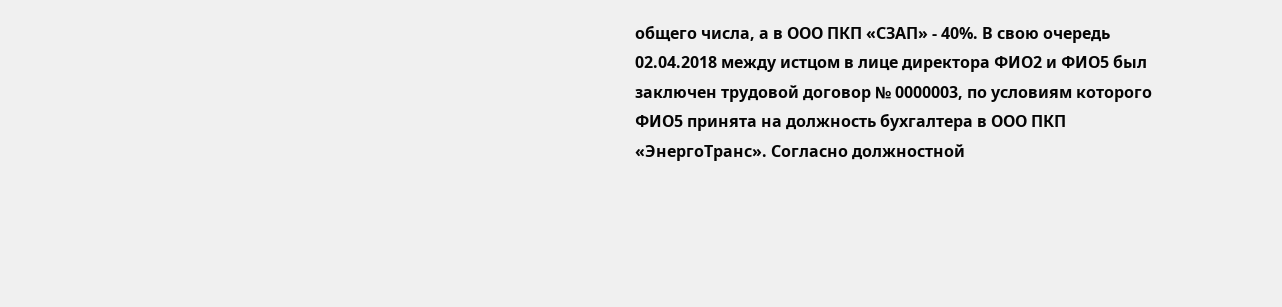общего числа, а в ООО ПКП «СЗАП» - 40%. В свою очередь 02.04.2018 между истцом в лице директора ФИО2 и ФИО5 был заключен трудовой договор № 0000003, по условиям которого ФИО5 принята на должность бухгалтера в ООО ПКП «ЭнергоТранс». Согласно должностной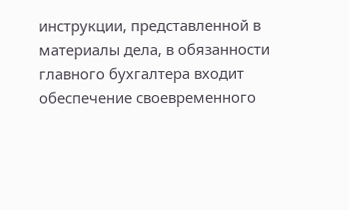инструкции, представленной в материалы дела, в обязанности главного бухгалтера входит обеспечение своевременного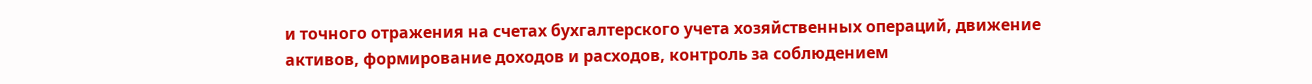и точного отражения на счетах бухгалтерского учета хозяйственных операций, движение активов, формирование доходов и расходов, контроль за соблюдением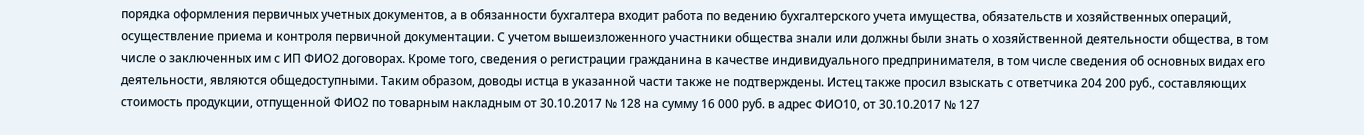порядка оформления первичных учетных документов, а в обязанности бухгалтера входит работа по ведению бухгалтерского учета имущества, обязательств и хозяйственных операций, осуществление приема и контроля первичной документации. С учетом вышеизложенного участники общества знали или должны были знать о хозяйственной деятельности общества, в том числе о заключенных им с ИП ФИО2 договорах. Кроме того, сведения о регистрации гражданина в качестве индивидуального предпринимателя, в том числе сведения об основных видах его деятельности, являются общедоступными. Таким образом, доводы истца в указанной части также не подтверждены. Истец также просил взыскать с ответчика 204 200 руб., составляющих стоимость продукции, отпущенной ФИО2 по товарным накладным от 30.10.2017 № 128 на сумму 16 000 руб. в адрес ФИО10, от 30.10.2017 № 127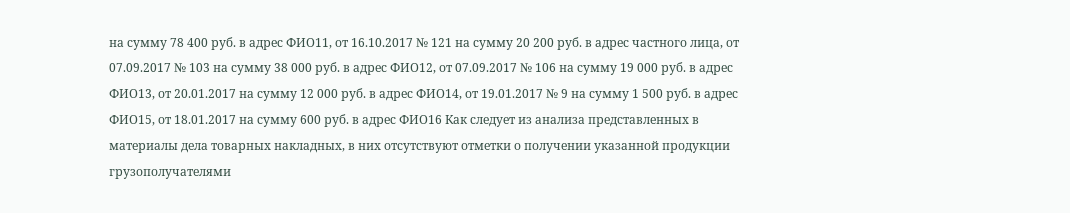на сумму 78 400 руб. в адрес ФИО11, от 16.10.2017 № 121 на сумму 20 200 руб. в адрес частного лица, от 07.09.2017 № 103 на сумму 38 000 руб. в адрес ФИО12, от 07.09.2017 № 106 на сумму 19 000 руб. в адрес ФИО13, от 20.01.2017 на сумму 12 000 руб. в адрес ФИО14, от 19.01.2017 № 9 на сумму 1 500 руб. в адрес ФИО15, от 18.01.2017 на сумму 600 руб. в адрес ФИО16 Как следует из анализа представленных в материалы дела товарных накладных, в них отсутствуют отметки о получении указанной продукции грузополучателями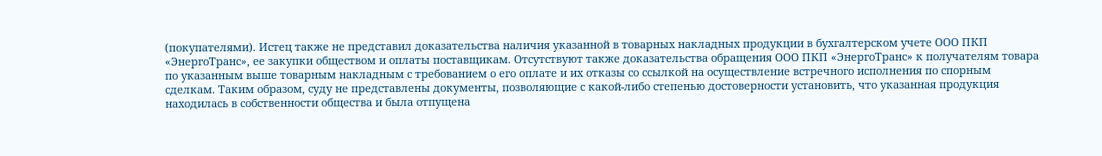(покупателями). Истец также не представил доказательства наличия указанной в товарных накладных продукции в бухгалтерском учете ООО ПКП «ЭнергоТранс», ее закупки обществом и оплаты поставщикам. Отсутствуют также доказательства обращения ООО ПКП «ЭнергоТранс» к получателям товара по указанным выше товарным накладным с требованием о его оплате и их отказы со ссылкой на осуществление встречного исполнения по спорным сделкам. Таким образом, суду не представлены документы, позволяющие с какой-либо степенью достоверности установить, что указанная продукция находилась в собственности общества и была отпущена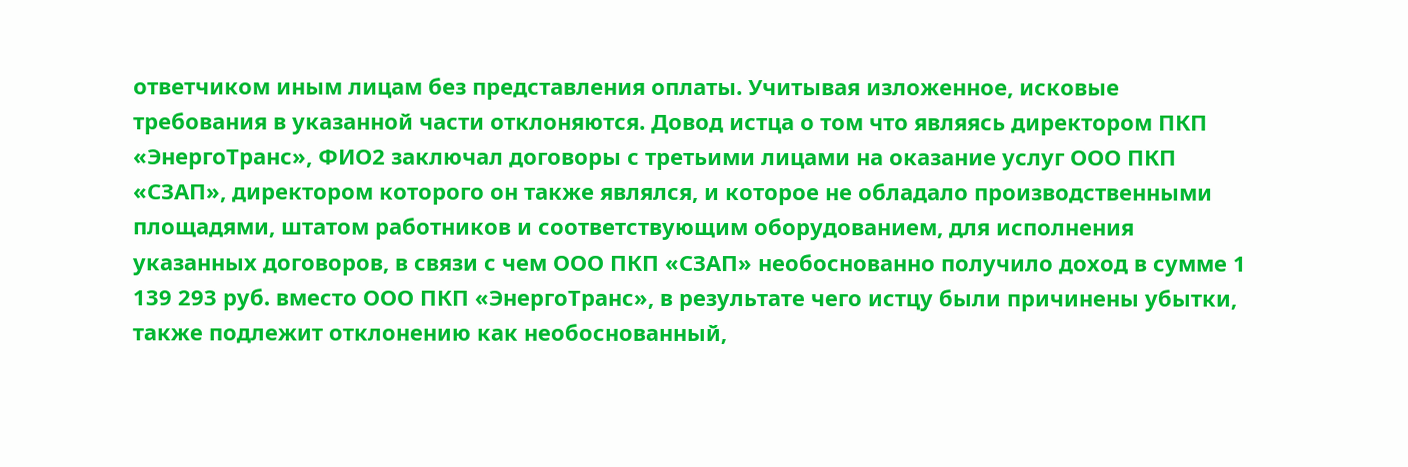ответчиком иным лицам без представления оплаты. Учитывая изложенное, исковые требования в указанной части отклоняются. Довод истца о том что являясь директором ПКП «ЭнергоТранс», ФИО2 заключал договоры с третьими лицами на оказание услуг ООО ПКП «СЗАП», директором которого он также являлся, и которое не обладало производственными площадями, штатом работников и соответствующим оборудованием, для исполнения указанных договоров, в связи с чем ООО ПКП «СЗАП» необоснованно получило доход в сумме 1 139 293 руб. вместо ООО ПКП «ЭнергоТранс», в результате чего истцу были причинены убытки, также подлежит отклонению как необоснованный,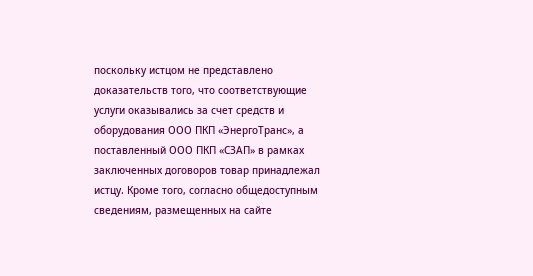поскольку истцом не представлено доказательств того, что соответствующие услуги оказывались за счет средств и оборудования ООО ПКП «ЭнергоТранс», а поставленный ООО ПКП «СЗАП» в рамках заключенных договоров товар принадлежал истцу. Кроме того, согласно общедоступным сведениям, размещенных на сайте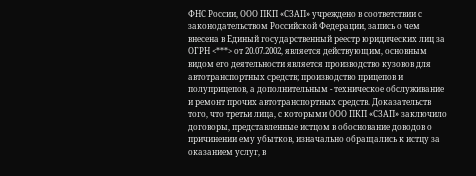ФНС России, ООО ПКП «СЗАП» учреждено в соответствии с законодательством Российской Федерации, запись о чем внесена в Единый государственный реестр юридических лиц за ОГРН <***> от 20.07.2002, является действующим, основным видом его деятельности является производство кузовов для автотранспортных средств; производство прицепов и полуприцепов, а дополнительным - техническое обслуживание и ремонт прочих автотранспортных средств. Доказательств того, что третьи лица, с которыми ООО ПКП «СЗАП» заключило договоры, представленные истцом в обоснование доводов о причинении ему убытков, изначально обращались к истцу за оказанием услуг, в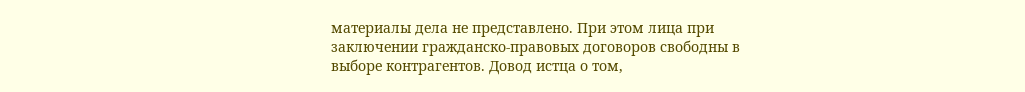материалы дела не представлено. При этом лица при заключении гражданско-правовых договоров свободны в выборе контрагентов. Довод истца о том,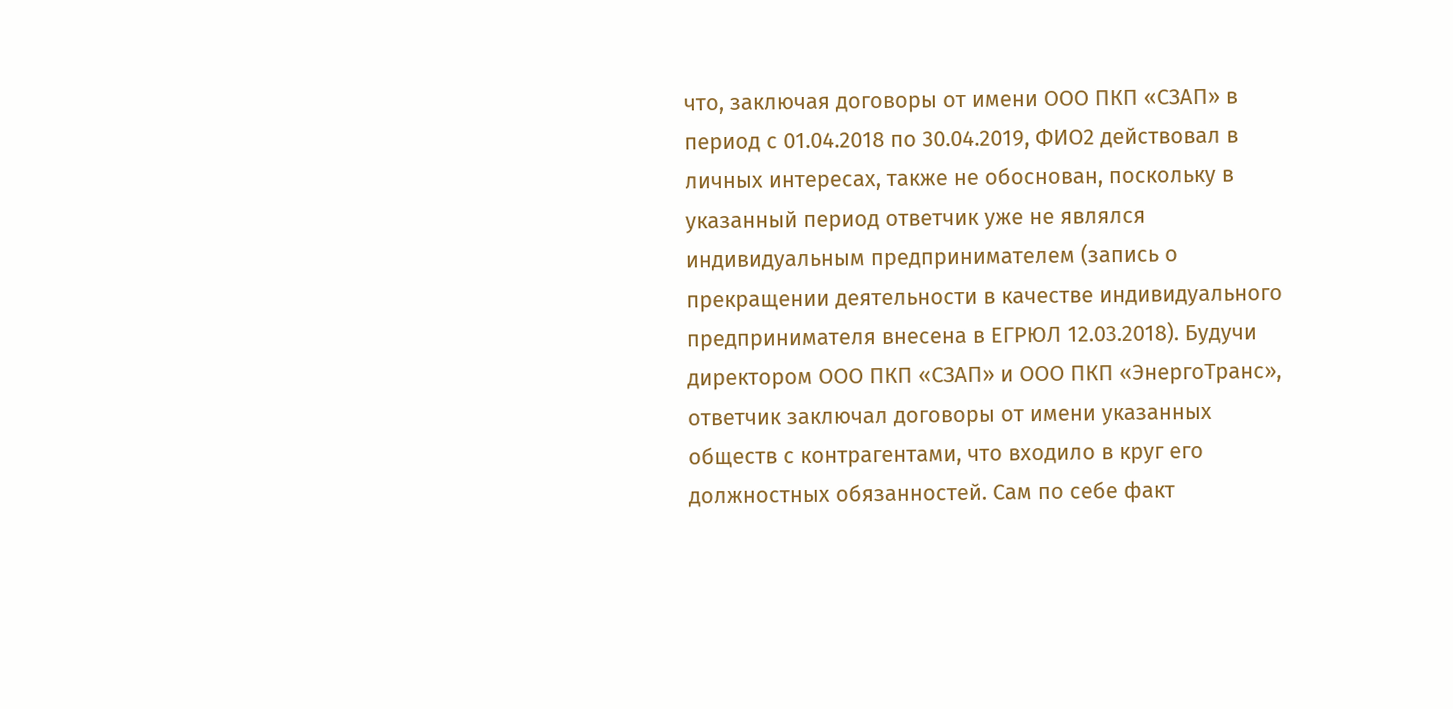что, заключая договоры от имени ООО ПКП «СЗАП» в период с 01.04.2018 по 30.04.2019, ФИО2 действовал в личных интересах, также не обоснован, поскольку в указанный период ответчик уже не являлся индивидуальным предпринимателем (запись о прекращении деятельности в качестве индивидуального предпринимателя внесена в ЕГРЮЛ 12.03.2018). Будучи директором ООО ПКП «СЗАП» и ООО ПКП «ЭнергоТранс», ответчик заключал договоры от имени указанных обществ с контрагентами, что входило в круг его должностных обязанностей. Сам по себе факт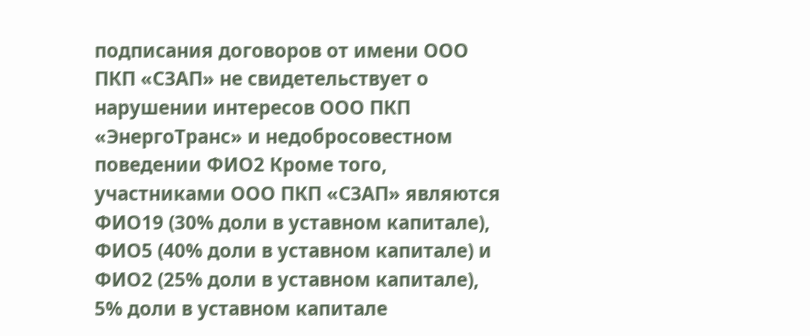подписания договоров от имени ООО ПКП «СЗАП» не свидетельствует о нарушении интересов ООО ПКП «ЭнергоТранс» и недобросовестном поведении ФИО2 Кроме того, участниками ООО ПКП «СЗАП» являются ФИО19 (30% доли в уставном капитале), ФИО5 (40% доли в уставном капитале) и ФИО2 (25% доли в уставном капитале), 5% доли в уставном капитале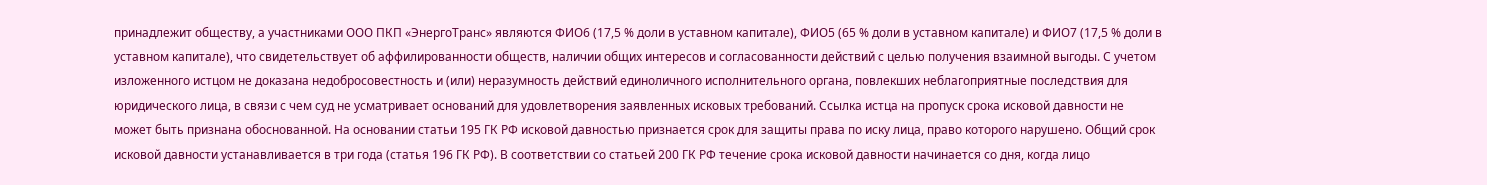принадлежит обществу, а участниками ООО ПКП «ЭнергоТранс» являются ФИО6 (17,5 % доли в уставном капитале), ФИО5 (65 % доли в уставном капитале) и ФИО7 (17,5 % доли в уставном капитале), что свидетельствует об аффилированности обществ, наличии общих интересов и согласованности действий с целью получения взаимной выгоды. С учетом изложенного истцом не доказана недобросовестность и (или) неразумность действий единоличного исполнительного органа, повлекших неблагоприятные последствия для юридического лица, в связи с чем суд не усматривает оснований для удовлетворения заявленных исковых требований. Ссылка истца на пропуск срока исковой давности не может быть признана обоснованной. На основании статьи 195 ГК РФ исковой давностью признается срок для защиты права по иску лица, право которого нарушено. Общий срок исковой давности устанавливается в три года (статья 196 ГК РФ). В соответствии со статьей 200 ГК РФ течение срока исковой давности начинается со дня, когда лицо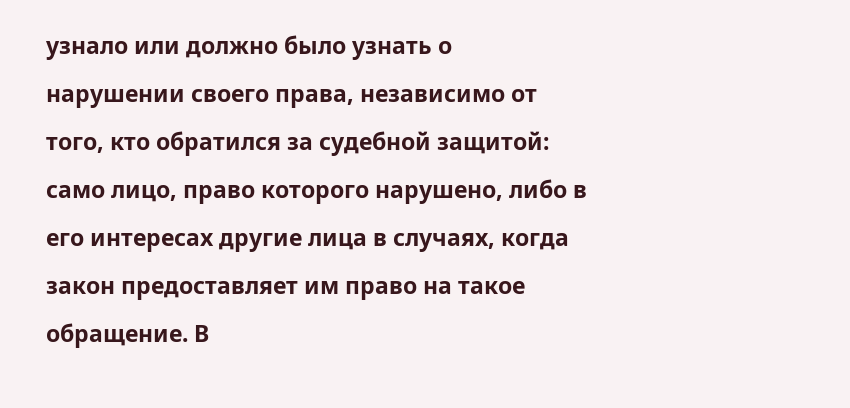узнало или должно было узнать о нарушении своего права, независимо от того, кто обратился за судебной защитой: само лицо, право которого нарушено, либо в его интересах другие лица в случаях, когда закон предоставляет им право на такое обращение. В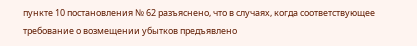пункте 10 постановления № 62 разъяснено, что в случаях, когда соответствующее требование о возмещении убытков предъявлено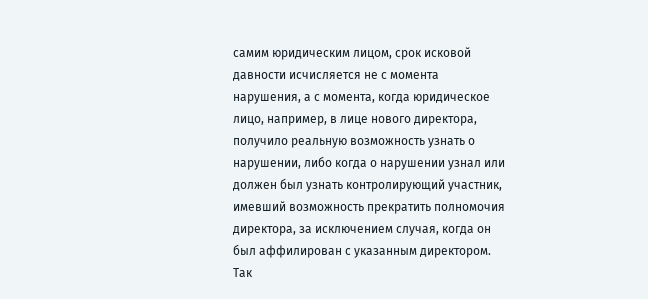самим юридическим лицом, срок исковой давности исчисляется не с момента нарушения, а с момента, когда юридическое лицо, например, в лице нового директора, получило реальную возможность узнать о нарушении, либо когда о нарушении узнал или должен был узнать контролирующий участник, имевший возможность прекратить полномочия директора, за исключением случая, когда он был аффилирован с указанным директором. Так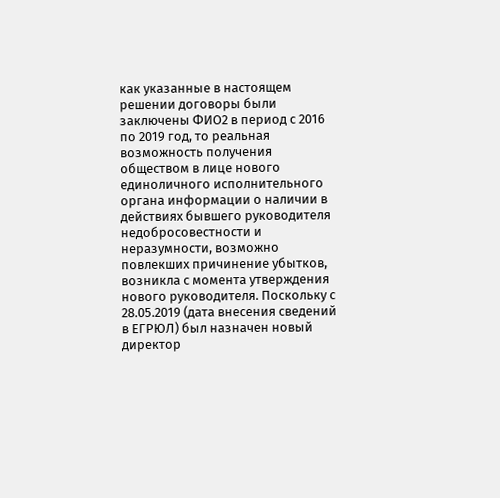как указанные в настоящем решении договоры были заключены ФИО2 в период с 2016 по 2019 год, то реальная возможность получения обществом в лице нового единоличного исполнительного органа информации о наличии в действиях бывшего руководителя недобросовестности и неразумности, возможно повлекших причинение убытков, возникла с момента утверждения нового руководителя. Поскольку с 28.05.2019 (дата внесения сведений в ЕГРЮЛ) был назначен новый директор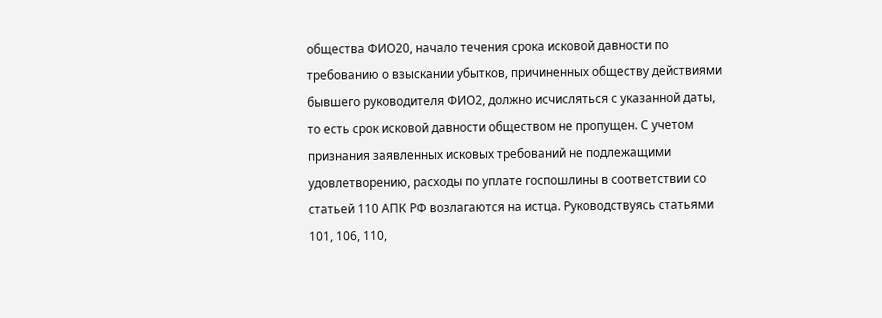общества ФИО20, начало течения срока исковой давности по требованию о взыскании убытков, причиненных обществу действиями бывшего руководителя ФИО2, должно исчисляться с указанной даты, то есть срок исковой давности обществом не пропущен. С учетом признания заявленных исковых требований не подлежащими удовлетворению, расходы по уплате госпошлины в соответствии со статьей 110 АПК РФ возлагаются на истца. Руководствуясь статьями 101, 106, 110,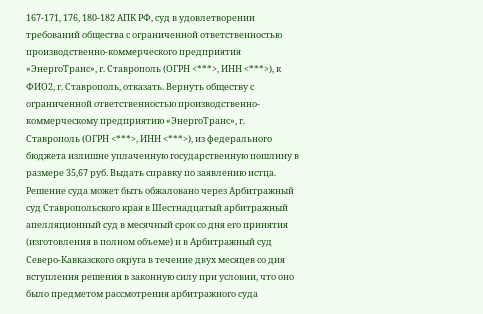167-171, 176, 180-182 АПК РФ, суд в удовлетворении требований общества с ограниченной ответственностью производственно-коммерческого предприятия «ЭнергоТранс», г. Ставрополь (ОГРН <***>, ИНН <***>), к ФИО2, г. Ставрополь, отказать. Вернуть обществу с ограниченной ответственностью производственно-коммерческому предприятию «ЭнергоТранс», г. Ставрополь (ОГРН <***>, ИНН <***>), из федерального бюджета излишне уплаченную государственную пошлину в размере 35,67 руб. Выдать справку по заявлению истца. Решение суда может быть обжаловано через Арбитражный суд Ставропольского края в Шестнадцатый арбитражный апелляционный суд в месячный срок со дня его принятия (изготовления в полном объеме) и в Арбитражный суд Северо-Кавказского округа в течение двух месяцев со дня вступления решения в законную силу при условии, что оно было предметом рассмотрения арбитражного суда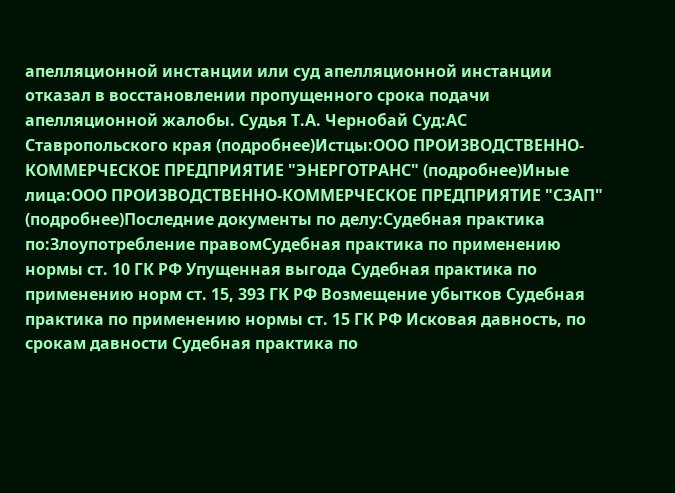апелляционной инстанции или суд апелляционной инстанции отказал в восстановлении пропущенного срока подачи апелляционной жалобы. Судья Т.А. Чернобай Суд:АС Ставропольского края (подробнее)Истцы:ООО ПРОИЗВОДСТВЕННО-КОММЕРЧЕСКОЕ ПРЕДПРИЯТИЕ "ЭНЕРГОТРАНС" (подробнее)Иные лица:ООО ПРОИЗВОДСТВЕННО-КОММЕРЧЕСКОЕ ПРЕДПРИЯТИЕ "СЗАП" (подробнее)Последние документы по делу:Судебная практика по:Злоупотребление правомСудебная практика по применению нормы ст. 10 ГК РФ Упущенная выгода Судебная практика по применению норм ст. 15, 393 ГК РФ Возмещение убытков Судебная практика по применению нормы ст. 15 ГК РФ Исковая давность, по срокам давности Судебная практика по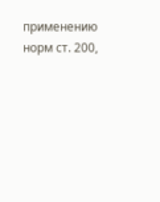применению норм ст. 200,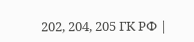202, 204, 205 ГК РФ |